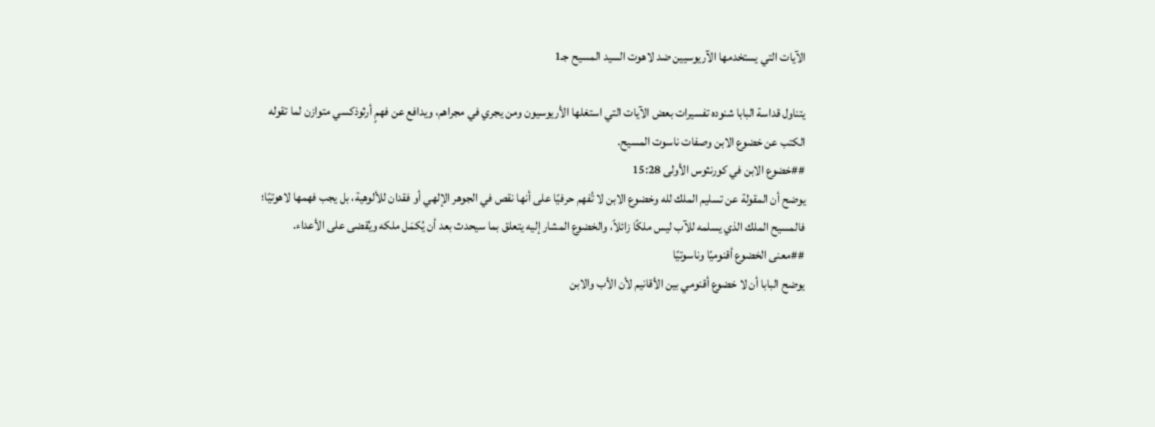الآيات التي يستخدمها الآريوسيين ضد لاهوت السيد المسيح جـ1

يتناول قداسة البابا شنوده تفسيرات بعض الآيات التي استغلها الأريوسيون ومن يجري في مجراهم، ويدافع عن فهمٍ أرثوذكسي متوازن لما تقوله الكتب عن خضوع الابن وصفات ناسوت المسيح.
##خضوع الابن في كورنثوس الأولى 15:28
يوضح أن المقولة عن تسليم الملك لله وخضوع الابن لا تُفهم حرفيًا على أنها نقص في الجوهر الإلهي أو فقدان للألوهية، بل يجب فهمها لاهوتيًا؛ فالمسيح الملك الذي يسلمه للآب ليس ملكًا زائلاً، والخضوع المشار إليه يتعلق بما سيحدث بعد أن يُكمَل ملكه ويُقضى على الأعداء.
##معنى الخضوع أقنوميًا وناسوتيًا
يوضح البابا أن لا خضوع أقنومي بين الأقانيم لأن الأب والابن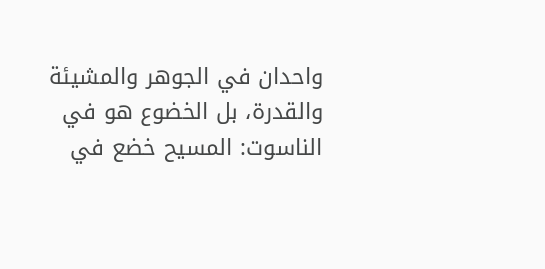واحدان في الجوهر والمشيئة والقدرة، بل الخضوع هو في الناسوت: المسيح خضع في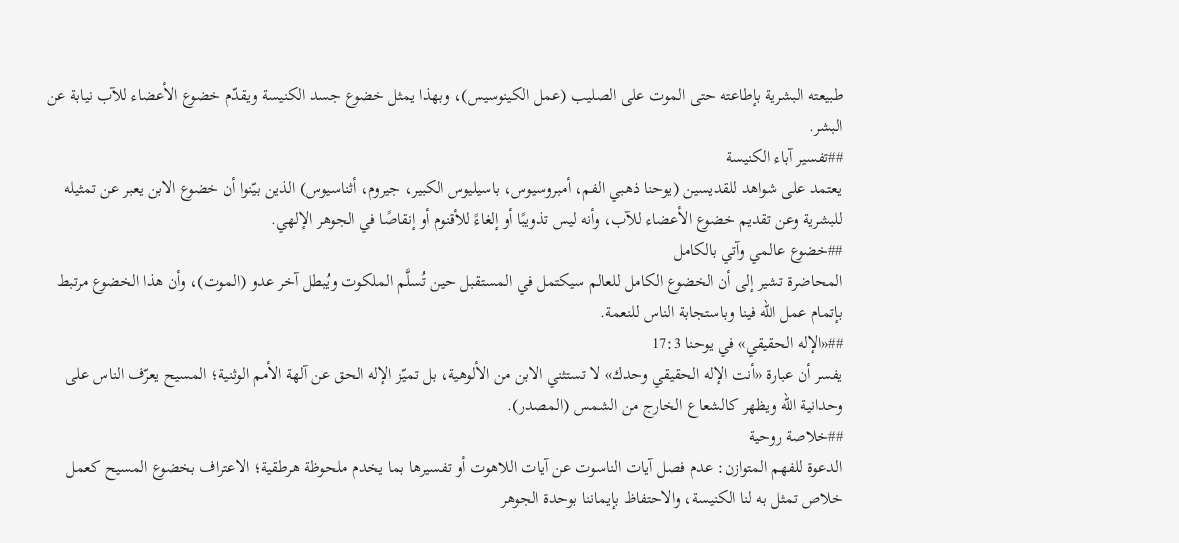طبيعته البشرية بإطاعته حتى الموت على الصليب (عمل الكينوسيس)، وبهذا يمثل خضوع جسد الكنيسة ويقدّم خضوع الأعضاء للآب نيابة عن البشر.
##تفسير آباء الكنيسة
يعتمد على شواهد للقديسين (يوحنا ذهبي الفم، أمبروسيوس، باسيليوس الكبير، جيروم، أثناسيوس) الذين بيّنوا أن خضوع الابن يعبر عن تمثيله للبشرية وعن تقديم خضوع الأعضاء للآب، وأنه ليس تذويبًا أو إلغاءً للأقنوم أو إنقاصًا في الجوهر الإلهي.
##خضوع عالمي وآتي بالكامل
المحاضرة تشير إلى أن الخضوع الكامل للعالم سيكتمل في المستقبل حين تُسلَّم الملكوت ويُبطل آخر عدو (الموت)، وأن هذا الخضوع مرتبط بإتمام عمل الله فينا وباستجابة الناس للنعمة.
##«الإله الحقيقي» في يوحنا 17:3
يفسر أن عبارة «أنت الإله الحقيقي وحدك» لا تستثني الابن من الألوهية، بل تميّز الإله الحق عن آلهة الأمم الوثنية؛ المسيح يعرّف الناس على وحدانية الله ويظهر كالشعاع الخارج من الشمس (المصدر).
##خلاصة روحية
الدعوة للفهم المتوازن: عدم فصل آيات الناسوت عن آيات اللاهوت أو تفسيرها بما يخدم ملحوظة هرطقية؛ الاعتراف بخضوع المسيح كعمل خلاص تمثل به لنا الكنيسة، والاحتفاظ بإيماننا بوحدة الجوهر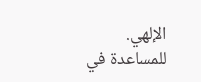الإلهي.
للمساعدة في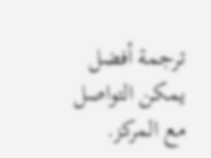ترجمة أفضل يمكن التواصل مع المركز.